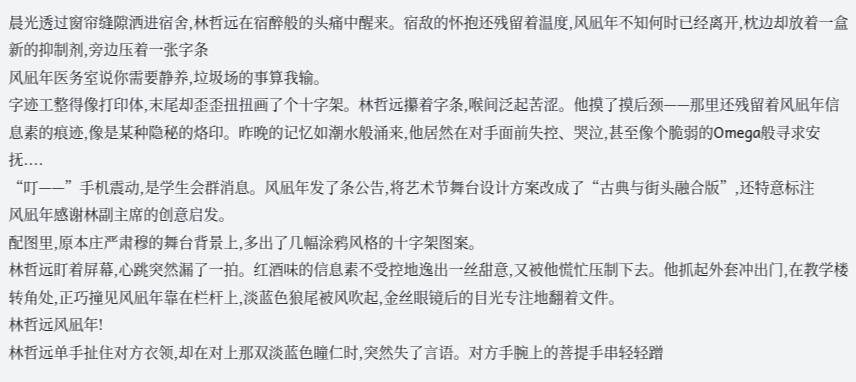晨光透过窗帘缝隙洒进宿舍,林哲远在宿醉般的头痛中醒来。宿敌的怀抱还残留着温度,风凪年不知何时已经离开,枕边却放着一盒新的抑制剂,旁边压着一张字条
风凪年医务室说你需要静养,垃圾场的事算我输。
字迹工整得像打印体,末尾却歪歪扭扭画了个十字架。林哲远攥着字条,喉间泛起苦涩。他摸了摸后颈——那里还残留着风凪年信息素的痕迹,像是某种隐秘的烙印。昨晚的记忆如潮水般涌来,他居然在对手面前失控、哭泣,甚至像个脆弱的Omega般寻求安抚....
“叮——”手机震动,是学生会群消息。风凪年发了条公告,将艺术节舞台设计方案改成了“古典与街头融合版”,还特意标注
风凪年感谢林副主席的创意启发。
配图里,原本庄严肃穆的舞台背景上,多出了几幅涂鸦风格的十字架图案。
林哲远盯着屏幕,心跳突然漏了一拍。红酒味的信息素不受控地逸出一丝甜意,又被他慌忙压制下去。他抓起外套冲出门,在教学楼转角处,正巧撞见风凪年靠在栏杆上,淡蓝色狼尾被风吹起,金丝眼镜后的目光专注地翻着文件。
林哲远风凪年!
林哲远单手扯住对方衣领,却在对上那双淡蓝色瞳仁时,突然失了言语。对方手腕上的菩提手串轻轻蹭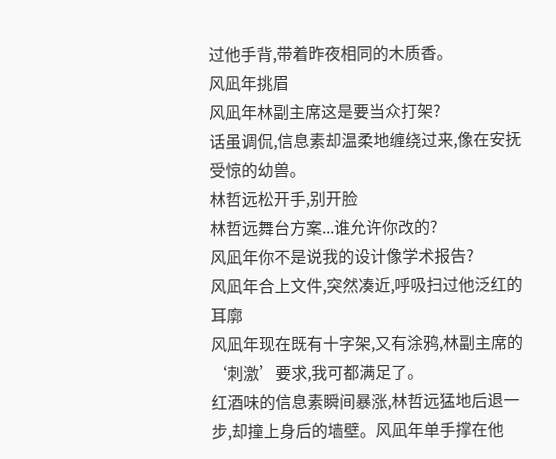过他手背,带着昨夜相同的木质香。
风凪年挑眉
风凪年林副主席这是要当众打架?
话虽调侃,信息素却温柔地缠绕过来,像在安抚受惊的幼兽。
林哲远松开手,别开脸
林哲远舞台方案...谁允许你改的?
风凪年你不是说我的设计像学术报告?
风凪年合上文件,突然凑近,呼吸扫过他泛红的耳廓
风凪年现在既有十字架,又有涂鸦,林副主席的‘刺激’要求,我可都满足了。
红酒味的信息素瞬间暴涨,林哲远猛地后退一步,却撞上身后的墙壁。风凪年单手撑在他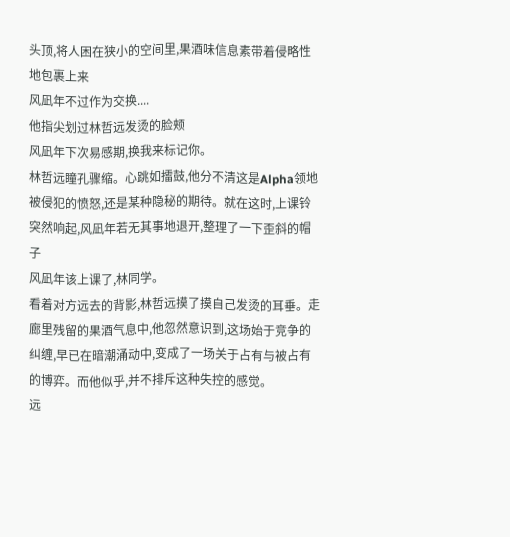头顶,将人困在狭小的空间里,果酒味信息素带着侵略性地包裹上来
风凪年不过作为交换....
他指尖划过林哲远发烫的脸颊
风凪年下次易感期,换我来标记你。
林哲远瞳孔骤缩。心跳如擂鼓,他分不清这是Alpha领地被侵犯的愤怒,还是某种隐秘的期待。就在这时,上课铃突然响起,风凪年若无其事地退开,整理了一下歪斜的帽子
风凪年该上课了,林同学。
看着对方远去的背影,林哲远摸了摸自己发烫的耳垂。走廊里残留的果酒气息中,他忽然意识到,这场始于竞争的纠缠,早已在暗潮涌动中,变成了一场关于占有与被占有的博弈。而他似乎,并不排斥这种失控的感觉。
远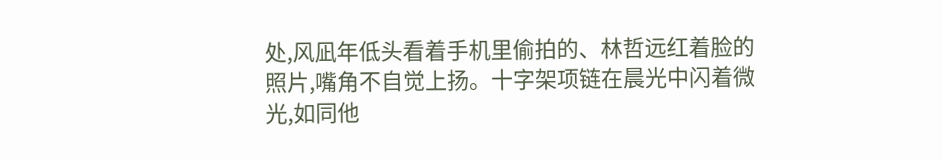处,风凪年低头看着手机里偷拍的、林哲远红着脸的照片,嘴角不自觉上扬。十字架项链在晨光中闪着微光,如同他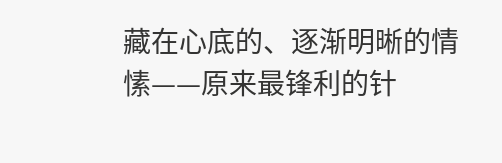藏在心底的、逐渐明晰的情愫——原来最锋利的针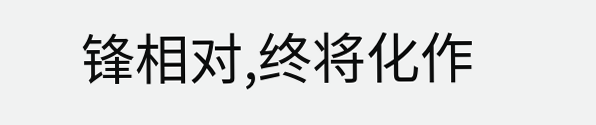锋相对,终将化作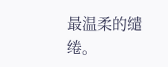最温柔的缱绻。